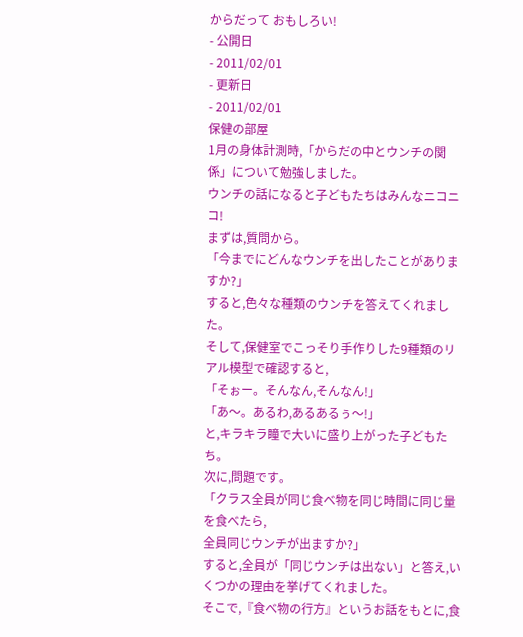からだって おもしろい!
- 公開日
- 2011/02/01
- 更新日
- 2011/02/01
保健の部屋
1月の身体計測時,「からだの中とウンチの関係」について勉強しました。
ウンチの話になると子どもたちはみんなニコニコ!
まずは,質問から。
「今までにどんなウンチを出したことがありますか?」
すると,色々な種類のウンチを答えてくれました。
そして,保健室でこっそり手作りした9種類のリアル模型で確認すると,
「そぉー。そんなん,そんなん!」
「あ〜。あるわ,あるあるぅ〜!」
と,キラキラ瞳で大いに盛り上がった子どもたち。
次に,問題です。
「クラス全員が同じ食べ物を同じ時間に同じ量を食べたら,
全員同じウンチが出ますか?」
すると,全員が「同じウンチは出ない」と答え,いくつかの理由を挙げてくれました。
そこで,『食べ物の行方』というお話をもとに,食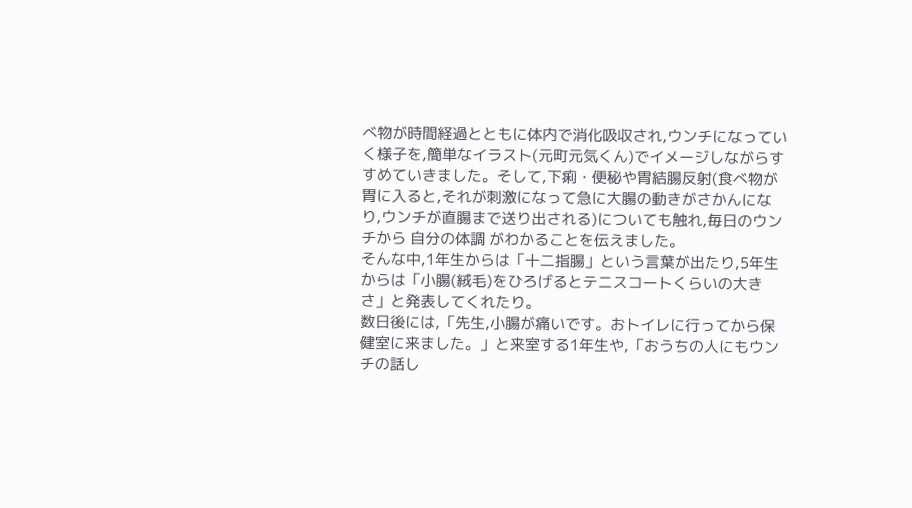べ物が時間経過とともに体内で消化吸収され,ウンチになっていく様子を,簡単なイラスト(元町元気くん)でイメージしながらすすめていきました。そして,下痢・便秘や胃結腸反射(食べ物が胃に入ると,それが刺激になって急に大腸の動きがさかんになり,ウンチが直腸まで送り出される)についても触れ,毎日のウンチから 自分の体調 がわかることを伝えました。
そんな中,1年生からは「十二指腸」という言葉が出たり,5年生からは「小腸(絨毛)をひろげるとテニスコートくらいの大きさ」と発表してくれたり。
数日後には,「先生,小腸が痛いです。おトイレに行ってから保健室に来ました。」と来室する1年生や,「おうちの人にもウンチの話し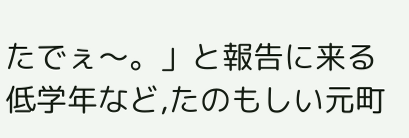たでぇ〜。」と報告に来る低学年など,たのもしい元町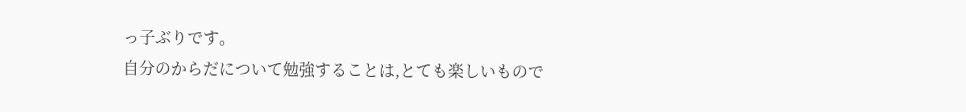っ子ぶりです。
自分のからだについて勉強することは,とても楽しいもので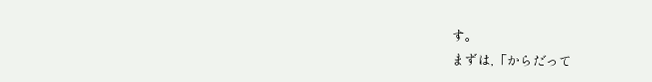す。
まずは,「からだって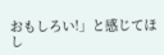おもしろい!」と感じてほし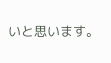いと思います。